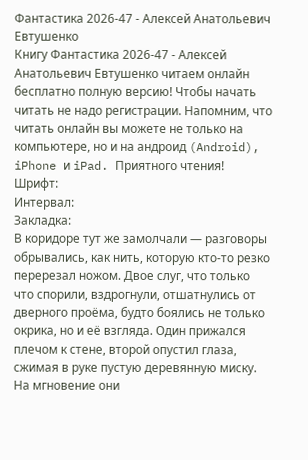Фантастика 2026-47 - Алексей Анатольевич Евтушенко
Книгу Фантастика 2026-47 - Алексей Анатольевич Евтушенко читаем онлайн бесплатно полную версию! Чтобы начать читать не надо регистрации. Напомним, что читать онлайн вы можете не только на компьютере, но и на андроид (Android), iPhone и iPad. Приятного чтения!
Шрифт:
Интервал:
Закладка:
В коридоре тут же замолчали — разговоры обрывались, как нить, которую кто-то резко перерезал ножом. Двое слуг, что только что спорили, вздрогнули, отшатнулись от дверного проёма, будто боялись не только окрика, но и её взгляда. Один прижался плечом к стене, второй опустил глаза, сжимая в руке пустую деревянную миску. На мгновение они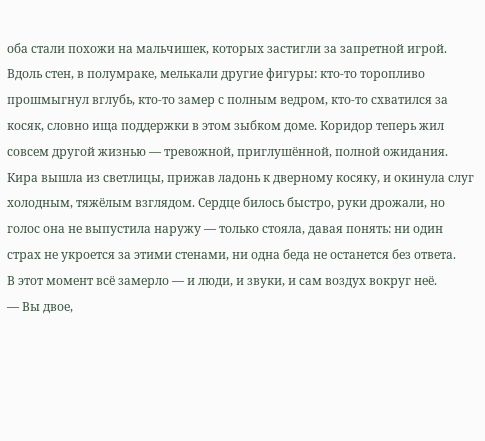оба стали похожи на мальчишек, которых застигли за запретной игрой.
Вдоль стен, в полумраке, мелькали другие фигуры: кто-то торопливо прошмыгнул вглубь, кто-то замер с полным ведром, кто-то схватился за косяк, словно ища поддержки в этом зыбком доме. Коридор теперь жил совсем другой жизнью — тревожной, приглушённой, полной ожидания.
Кира вышла из светлицы, прижав ладонь к дверному косяку, и окинула слуг холодным, тяжёлым взглядом. Сердце билось быстро, руки дрожали, но голос она не выпустила наружу — только стояла, давая понять: ни один страх не укроется за этими стенами, ни одна беда не останется без ответа.
В этот момент всё замерло — и люди, и звуки, и сам воздух вокруг неё.
— Вы двое,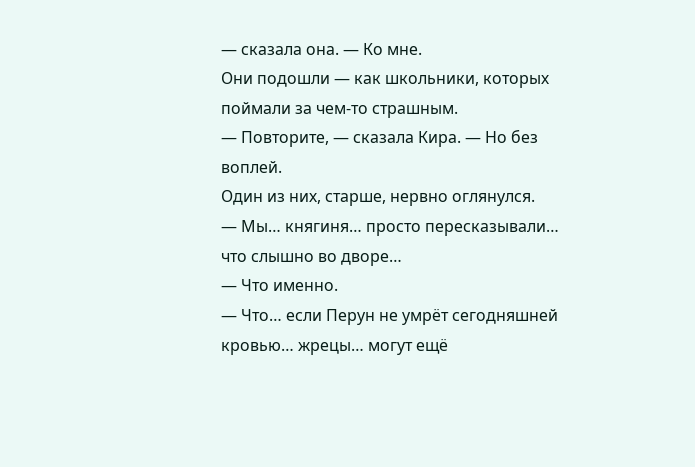— сказала она. — Ко мне.
Они подошли — как школьники, которых поймали за чем-то страшным.
— Повторите, — сказала Кира. — Но без воплей.
Один из них, старше, нервно оглянулся.
— Мы… княгиня… просто пересказывали… что слышно во дворе…
— Что именно.
— Что… если Перун не умрёт сегодняшней кровью… жрецы… могут ещё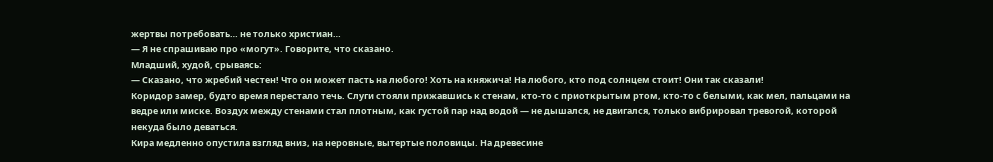жертвы потребовать… не только христиан…
— Я не спрашиваю про «могут». Говорите, что сказано.
Младший, худой, срываясь:
— Сказано, что жребий честен! Что он может пасть на любого! Хоть на княжича! На любого, кто под солнцем стоит! Они так сказали!
Коридор замер, будто время перестало течь. Слуги стояли прижавшись к стенам, кто-то с приоткрытым ртом, кто-то с белыми, как мел, пальцами на ведре или миске. Воздух между стенами стал плотным, как густой пар над водой — не дышался, не двигался, только вибрировал тревогой, которой некуда было деваться.
Кира медленно опустила взгляд вниз, на неровные, вытертые половицы. На древесине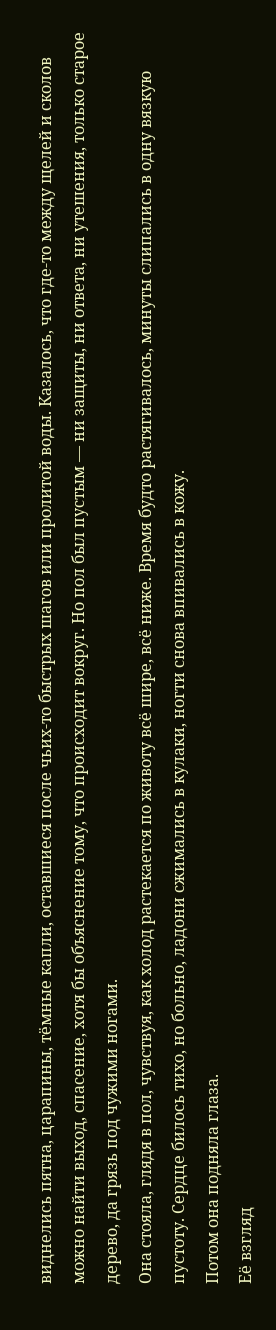виднелись пятна, царапины, тёмные капли, оставшиеся после чьих-то быстрых шагов или пролитой воды. Казалось, что где-то между щелей и сколов можно найти выход, спасение, хотя бы объяснение тому, что происходит вокруг. Но пол был пустым — ни защиты, ни ответа, ни утешения, только старое дерево, да грязь под чужими ногами.
Она стояла, глядя в пол, чувствуя, как холод растекается по животу всё шире, всё ниже. Время будто растягивалось, минуты слипались в одну вязкую пустоту. Сердце билось тихо, но больно, ладони сжимались в кулаки, ногти снова впивались в кожу.
Потом она подняла глаза.
Её взгляд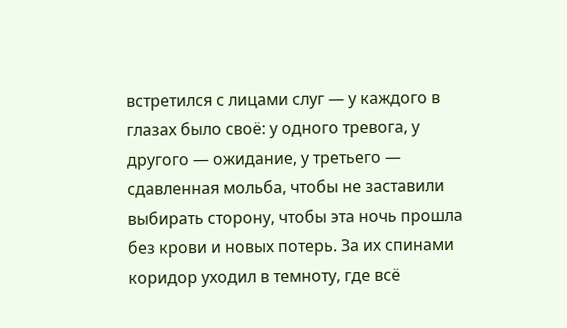встретился с лицами слуг — у каждого в глазах было своё: у одного тревога, у другого — ожидание, у третьего — сдавленная мольба, чтобы не заставили выбирать сторону, чтобы эта ночь прошла без крови и новых потерь. За их спинами коридор уходил в темноту, где всё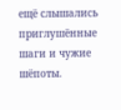ещё слышались приглушённые шаги и чужие шёпоты.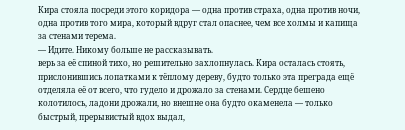Кира стояла посреди этого коридора — одна против страха, одна против ночи, одна против того мира, который вдруг стал опаснее, чем все холмы и капища за стенами терема.
— Идите. Никому больше не рассказывать.
верь за её спиной тихо, но решительно захлопнулась. Кира осталась стоять, прислонившись лопатками к тёплому дереву, будто только эта преграда ещё отделяла её от всего, что гудело и дрожало за стенами. Сердце бешено колотилось, ладони дрожали, но внешне она будто окаменела — только быстрый, прерывистый вдох выдал,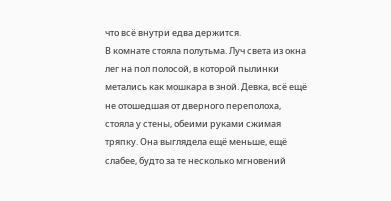что всё внутри едва держится.
В комнате стояла полутьма. Луч света из окна лег на пол полосой, в которой пылинки метались как мошкара в зной. Девка, всё ещё не отошедшая от дверного переполоха, стояла у стены, обеими руками сжимая тряпку. Она выглядела ещё меньше, ещё слабее, будто за те несколько мгновений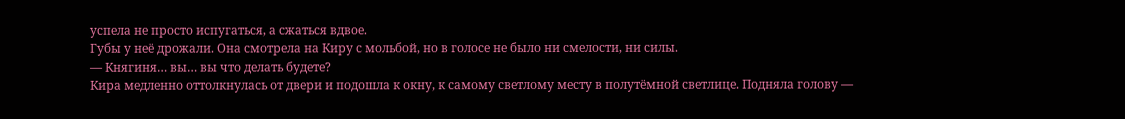успела не просто испугаться, а сжаться вдвое.
Губы у неё дрожали. Она смотрела на Киру с мольбой, но в голосе не было ни смелости, ни силы.
— Княгиня… вы… вы что делать будете?
Кира медленно оттолкнулась от двери и подошла к окну, к самому светлому месту в полутёмной светлице. Подняла голову —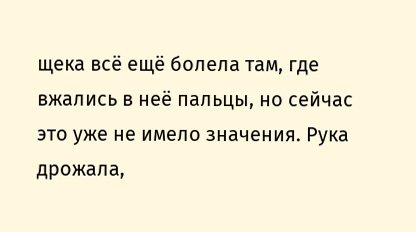щека всё ещё болела там, где вжались в неё пальцы, но сейчас это уже не имело значения. Рука дрожала,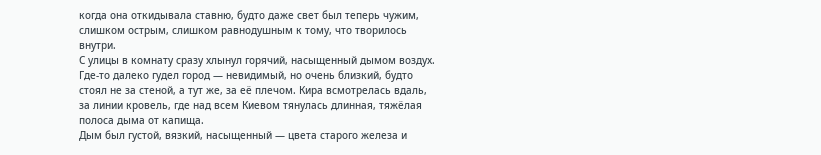когда она откидывала ставню, будто даже свет был теперь чужим, слишком острым, слишком равнодушным к тому, что творилось внутри.
С улицы в комнату сразу хлынул горячий, насыщенный дымом воздух. Где-то далеко гудел город — невидимый, но очень близкий, будто стоял не за стеной, а тут же, за её плечом. Кира всмотрелась вдаль, за линии кровель, где над всем Киевом тянулась длинная, тяжёлая полоса дыма от капища.
Дым был густой, вязкий, насыщенный — цвета старого железа и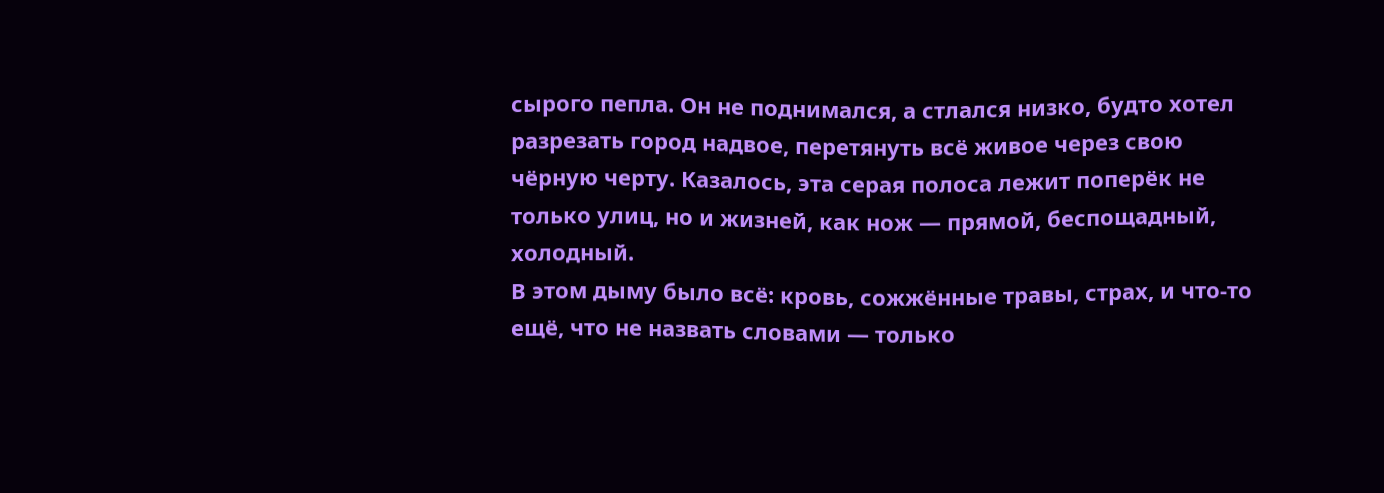сырого пепла. Он не поднимался, а стлался низко, будто хотел разрезать город надвое, перетянуть всё живое через свою чёрную черту. Казалось, эта серая полоса лежит поперёк не только улиц, но и жизней, как нож — прямой, беспощадный, холодный.
В этом дыму было всё: кровь, сожжённые травы, страх, и что-то ещё, что не назвать словами — только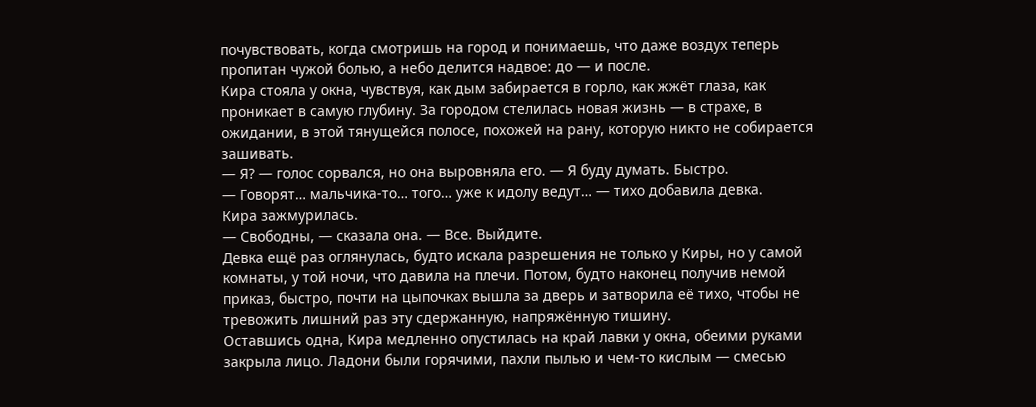почувствовать, когда смотришь на город и понимаешь, что даже воздух теперь пропитан чужой болью, а небо делится надвое: до — и после.
Кира стояла у окна, чувствуя, как дым забирается в горло, как жжёт глаза, как проникает в самую глубину. За городом стелилась новая жизнь — в страхе, в ожидании, в этой тянущейся полосе, похожей на рану, которую никто не собирается зашивать.
— Я? — голос сорвался, но она выровняла его. — Я буду думать. Быстро.
— Говорят… мальчика-то… того… уже к идолу ведут… — тихо добавила девка.
Кира зажмурилась.
— Свободны, — сказала она. — Все. Выйдите.
Девка ещё раз оглянулась, будто искала разрешения не только у Киры, но у самой комнаты, у той ночи, что давила на плечи. Потом, будто наконец получив немой приказ, быстро, почти на цыпочках вышла за дверь и затворила её тихо, чтобы не тревожить лишний раз эту сдержанную, напряжённую тишину.
Оставшись одна, Кира медленно опустилась на край лавки у окна, обеими руками закрыла лицо. Ладони были горячими, пахли пылью и чем-то кислым — смесью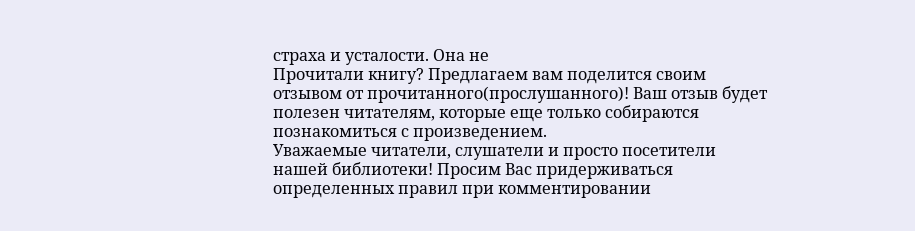страха и усталости. Она не
Прочитали книгу? Предлагаем вам поделится своим отзывом от прочитанного(прослушанного)! Ваш отзыв будет полезен читателям, которые еще только собираются познакомиться с произведением.
Уважаемые читатели, слушатели и просто посетители нашей библиотеки! Просим Вас придерживаться определенных правил при комментировании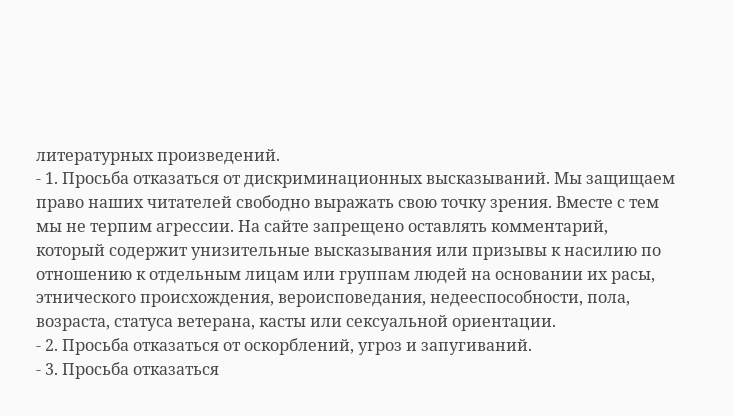литературных произведений.
- 1. Просьба отказаться от дискриминационных высказываний. Мы защищаем право наших читателей свободно выражать свою точку зрения. Вместе с тем мы не терпим агрессии. На сайте запрещено оставлять комментарий, который содержит унизительные высказывания или призывы к насилию по отношению к отдельным лицам или группам людей на основании их расы, этнического происхождения, вероисповедания, недееспособности, пола, возраста, статуса ветерана, касты или сексуальной ориентации.
- 2. Просьба отказаться от оскорблений, угроз и запугиваний.
- 3. Просьба отказаться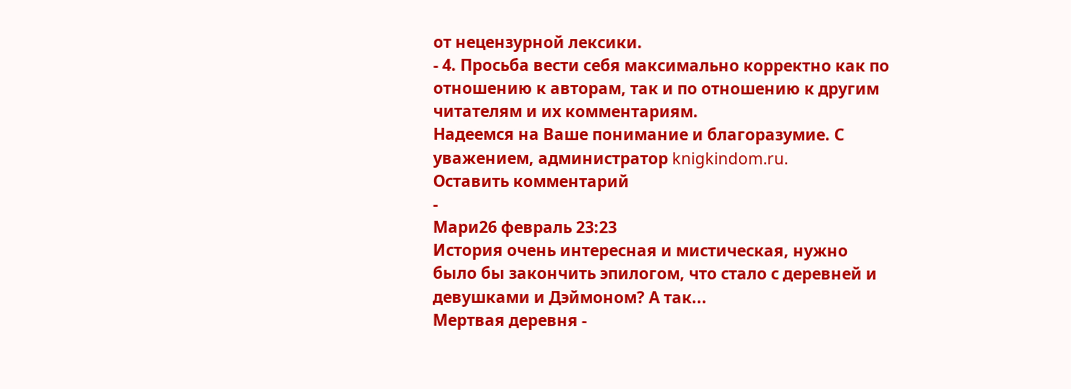от нецензурной лексики.
- 4. Просьба вести себя максимально корректно как по отношению к авторам, так и по отношению к другим читателям и их комментариям.
Надеемся на Ваше понимание и благоразумие. С уважением, администратор knigkindom.ru.
Оставить комментарий
-
Мари26 февраль 23:23
История очень интересная и мистическая, нужно было бы закончить эпилогом, что стало с деревней и девушками и Дэймоном? А так...
Мертвая деревня -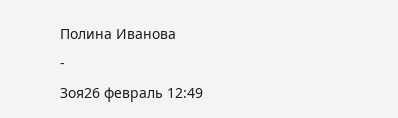Полина Иванова
-
Зоя26 февраль 12:49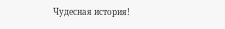Чудесная история!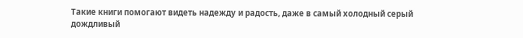Такие книги помогают видеть надежду и радость, даже в самый холодный серый дождливый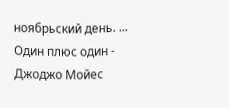ноябрьский день. ...
Один плюс один - Джоджо Мойес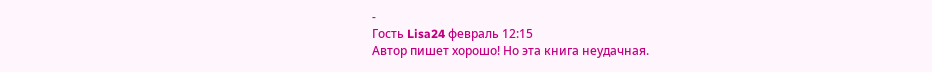-
Гость Lisa24 февраль 12:15
Автор пишет хорошо! Но эта книга неудачная.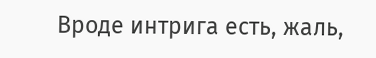Вроде интрига есть, жаль,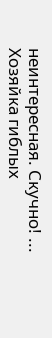неинтересная. Скучно! ...
Хозяйка гиблых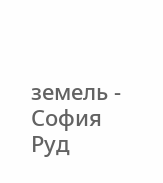земель - София Руд